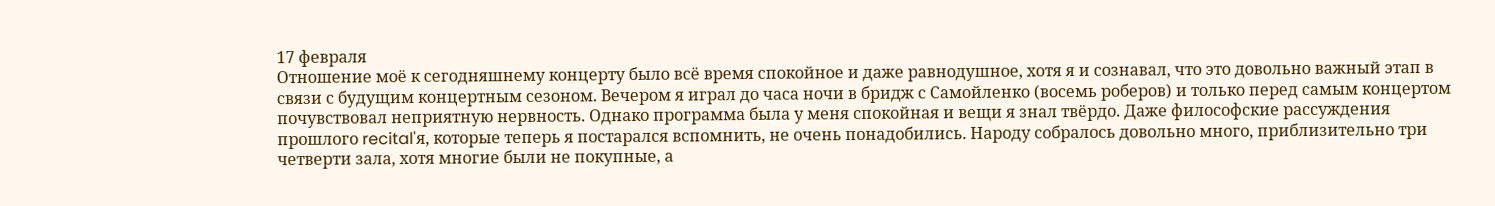17 февраля
Отношение моё к сегодняшнему концерту было всё время спокойное и даже равнодушное, хотя я и сознавал, что это довольно важный этап в связи с будущим концертным сезоном. Вечером я играл до часа ночи в бридж с Самойленко (восемь роберов) и только перед самым концертом почувствовал неприятную нервность. Однако программа была у меня спокойная и вещи я знал твёрдо. Даже философские рассуждения прошлого recital'я, которые теперь я постарался вспомнить, не очень понадобились. Народу собралось довольно много, приблизительно три четверти зала, хотя многие были не покупные, а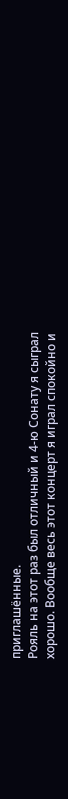приглашённые.
Рояль на этот раз был отличный и 4-ю Сонату я сыграл хорошо. Вообще весь этот концерт я играл спокойно и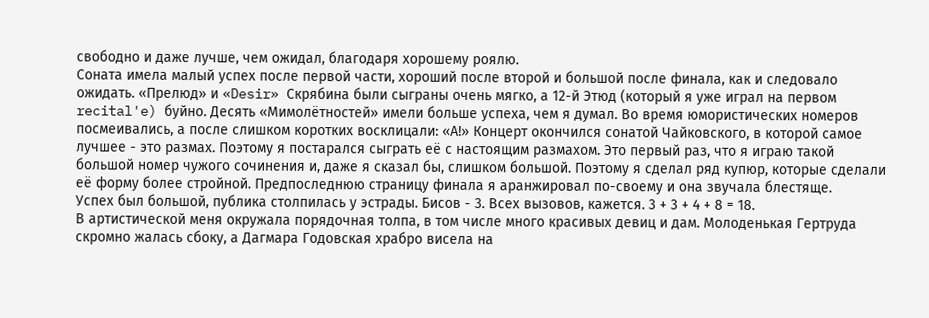свободно и даже лучше, чем ожидал, благодаря хорошему роялю.
Соната имела малый успех после первой части, хороший после второй и большой после финала, как и следовало ожидать. «Прелюд» и «Desir» Скрябина были сыграны очень мягко, а 12-й Этюд (который я уже играл на первом recital'e) буйно. Десять «Мимолётностей» имели больше успеха, чем я думал. Во время юмористических номеров посмеивались, а после слишком коротких восклицали: «А!» Концерт окончился сонатой Чайковского, в которой самое лучшее - это размах. Поэтому я постарался сыграть её с настоящим размахом. Это первый раз, что я играю такой большой номер чужого сочинения и, даже я сказал бы, слишком большой. Поэтому я сделал ряд купюр, которые сделали её форму более стройной. Предпоследнюю страницу финала я аранжировал по-своему и она звучала блестяще.
Успех был большой, публика столпилась у эстрады. Бисов - 3. Всех вызовов, кажется. 3 + 3 + 4 + 8 = 18.
В артистической меня окружала порядочная толпа, в том числе много красивых девиц и дам. Молоденькая Гертруда скромно жалась сбоку, а Дагмара Годовская храбро висела на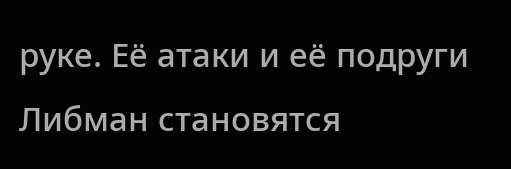руке. Её атаки и её подруги Либман становятся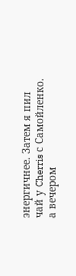энергичнее. Затем я пил чай у Cherris с Самойленко. а вечером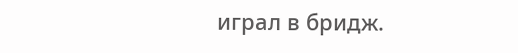играл в бридж.